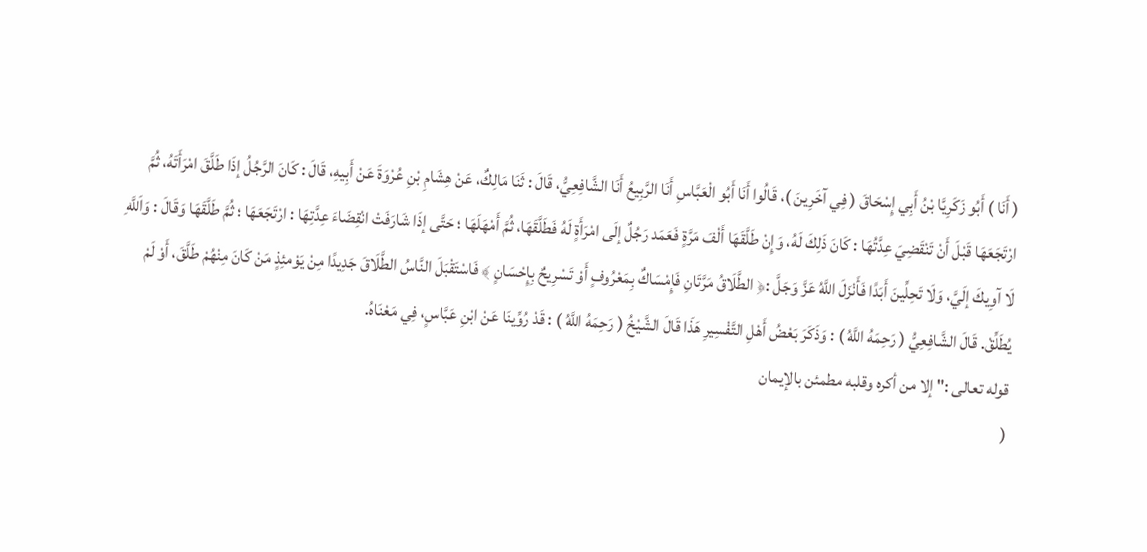( أَنَا ) أَبُو زَكَرِيَّا بْنُ أَبِي إِسْحَاقَ ( فِي آخَرِينَ )، قَالُوا أَنَا أَبُو الْعَبَّاسِ أَنَا الرَّبِيعُ أَنَا الشَّافِعِيُّ، قَالَ : ثَنَا مَالِكٌ، عَنْ هِشَامِ بْنِ عُرْوَةَ عَنْ أَبِيهِ، قَالَ : كَانَ الرَّجُلُ إذَا طَلَّقَ امْرَأَتَهُ، ثُمَّ ارْتَجَعَهَا قَبْلَ أَنْ تَنْقَضِيَ عِدَّتُهَا : كَانَ ذَلِكَ لَهُ، وَإِنْ طَلَّقَهَا أَلْفَ مَرَّةٍ فَعَمَد رَجُلٌ إلَى امْرَأَةٍ لَهُ فَطَلَّقَهَا، ثُمَّ أَمْهَلَهَا ؛ حَتَّى إذَا شَارَفَتْ انْقِضَاءَ عِدَّتِهَا : ارْتَجَعَهَا ؛ ثُمَّ طَلَّقَهَا وَقَالَ : وَاَللَّهِ لَا آوِيكَ إلَيَّ، وَلَا تَحِلِّينَ أَبَدًا فَأَنْزَلَ اللَّهُ عَزَّ وَجَلَّ :﴿ الطَّلَاقُ مَرَّتَانِ فَإِمْسَاكٌ بِمَعْرُوفٍ أَوْ تَسْرِيحٌ بِإِحْسَانٍ ﴾ فَاسْتَقْبَلَ النَّاسُ الطَّلَاقَ جَدِيدًا مِنْ يَوْمئِذٍ مَنْ كَانَ مِنْهُمْ طَلَّقَ، أَوْ لَمْ يُطَلِّقْ. قَالَ الشَّافِعِيُّ ( رَحِمَهُ اللَّهُ ) : وَذَكَرَ بَعْضُ أَهْلِ التَّفْسِيرِ هَذَا قَالَ الشَّيْخُ ( رَحِمَهُ اللَّهُ ) : قَدْ رُوِّينَا عَنْ ابْنِ عَبَّاسٍ، فِي مَعْنَاهُ.
قوله تعالى :" إلا من أكره وقلبه مطمئن بالإيمان
(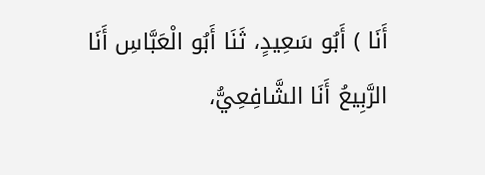أَنَا ) أَبُو سَعِيدٍ، ثَنَا أَبُو الْعَبَّاسِ أَنَا الرَّبِيعُ أَنَا الشَّافِعِيُّ،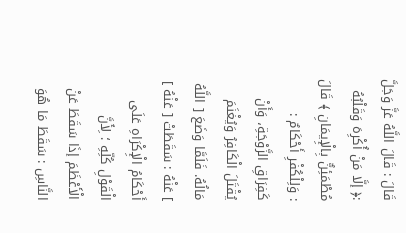قَالَ : قَالَ اللَّهُ عَزَّ وَجَلَّ :﴿ إلَّا مَنْ أُكْرِهَ وَقَلْبُهُ مُطْمَئِنٌّ بِالْإِيمَانِ ﴾ قَالَ : وَلِلْكُفْرِ أَحْكَامٌ : كَفِرَاقِ الزَّوْجَةِ، وَأَنْ يُقْتَلَ الْكَافِرُ وَيُغْنَمَ مَالُهُ. فَلَمَّا وَضَعَ [ اللَّهُ ] عَنْهُ : سَقَطَتْ [ عَنْهُ ] أَحْكَامُ الْإِكْرَاهِ عَلَى الْقَوْلِ كُلِّهِ ؛ لِأَنَّ الْأَعْظَمَ إذَا سَقَطَ عَنْ النَّاسِ : سَقَطَ مَا هُوَ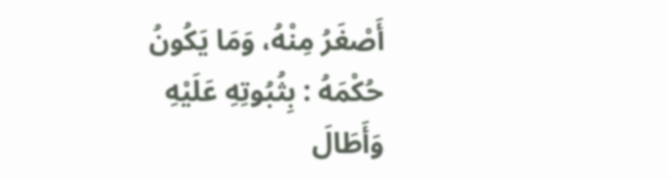أَصْغَرُ مِنْهُ، وَمَا يَكُونُ حُكْمَهُ : بِثُبُوتِهِ عَلَيْهِ وَأَطَالَ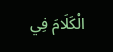الْكَلَامَ فِي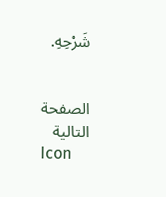شَرْحِهِ.


الصفحة التالية
Icon